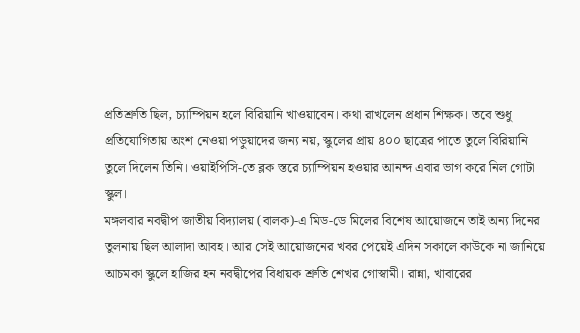প্রতিশ্রুতি ছিল, চ্যাম্পিয়ন হলে বিরিয়ানি খাওয়াবেন। কথা রাখলেন প্রধান শিক্ষক। তবে শুধু প্রতিযোগিতায় অংশ নেওয়া পড়ুয়াদের জন্য নয়, স্কুলের প্রায় ৪০০ ছাত্রের পাতে তুলে বিরিয়ানি তুলে দিলেন তিনি। ওয়াইপিসি-তে ব্লক স্তরে চ্যাম্পিয়ন হওয়ার আনন্দ এবার ভাগ করে নিল গোটা স্কুল।
মঙ্গলবার নবদ্বীপ জাতীয় বিদ্যালয় (বালক)-এ মিড-ডে মিলের বিশেষ আয়োজনে তাই অন্য দিনের তুলনায় ছিল আলাদা আবহ। আর সেই আয়োজনের খবর পেয়েই এদিন সকালে কাউকে না জানিয়ে আচমকা স্কুলে হাজির হন নবদ্বীপের বিধায়ক শ্রুতি শেখর গোস্বামী। রান্না, খাবারের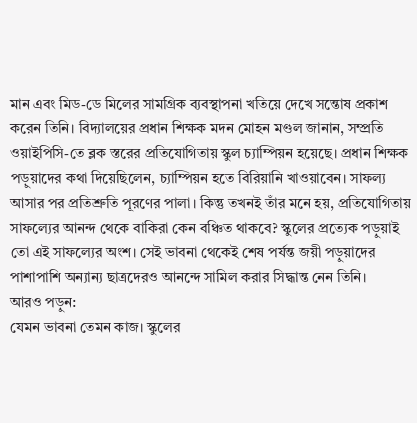মান এবং মিড-ডে মিলের সামগ্রিক ব্যবস্থাপনা খতিয়ে দেখে সন্তোষ প্রকাশ করেন তিনি। বিদ্যালয়ের প্রধান শিক্ষক মদন মোহন মণ্ডল জানান, সম্প্রতি ওয়াইপিসি-তে ব্লক স্তরের প্রতিযোগিতায় স্কুল চ্যাম্পিয়ন হয়েছে। প্রধান শিক্ষক পড়ুয়াদের কথা দিয়েছিলেন, চ্যাম্পিয়ন হতে বিরিয়ানি খাওয়াবেন। সাফল্য আসার পর প্রতিশ্রুতি পূরণের পালা। কিন্তু তখনই তাঁর মনে হয়, প্রতিযোগিতায় সাফল্যের আনন্দ থেকে বাকিরা কেন বঞ্চিত থাকবে? স্কুলের প্রত্যেক পড়ুয়াই তো এই সাফল্যের অংশ। সেই ভাবনা থেকেই শেষ পর্যন্ত জয়ী পড়ুয়াদের পাশাপাশি অন্যান্য ছাত্রদেরও আনন্দে সামিল করার সিদ্ধান্ত নেন তিনি।
আরও পড়ুন:
যেমন ভাবনা তেমন কাজ। স্কুলের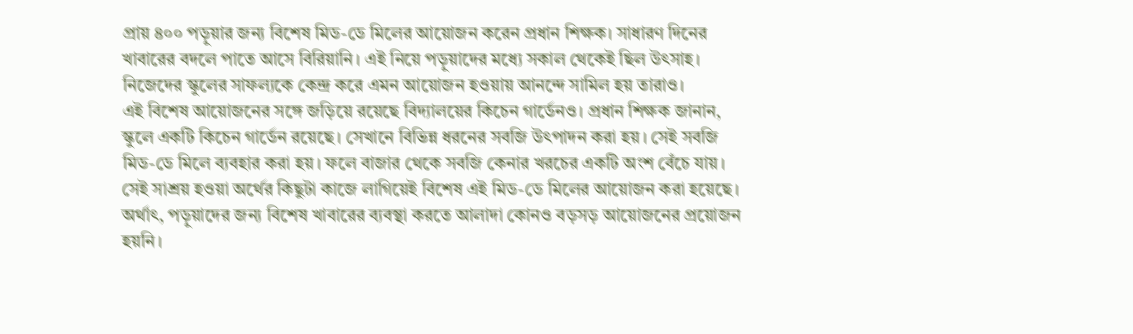প্রায় ৪০০ পড়ুয়ার জন্য বিশেষ মিড-ডে মিলের আয়োজন করেন প্রধান শিক্ষক। সাধারণ দিনের খাবারের বদলে পাতে আসে বিরিয়ানি। এই নিয়ে পড়ুয়াদের মধ্যে সকাল থেকেই ছিল উৎসাহ। নিজেদের স্কুলের সাফল্যকে কেন্দ্র করে এমন আয়োজন হওয়ায় আনন্দে সামিল হয় তারাও।
এই বিশেষ আয়োজনের সঙ্গে জড়িয়ে রয়েছে বিদ্যালয়ের কিচেন গার্ডেনও। প্রধান শিক্ষক জানান, স্কুলে একটি কিচেন গার্ডেন রয়েছে। সেখানে বিভিন্ন ধরনের সবজি উৎপাদন করা হয়। সেই সবজি মিড-ডে মিলে ব্যবহার করা হয়। ফলে বাজার থেকে সবজি কেনার খরচের একটি অংশ বেঁচে যায়। সেই সাশ্রয় হওয়া অর্থের কিছুটা কাজে লাগিয়েই বিশেষ এই মিড-ডে মিলের আয়োজন করা হয়েছে।
অর্থাৎ, পড়ুয়াদের জন্য বিশেষ খাবারের ব্যবস্থা করতে আলাদা কোনও বড়সড় আয়োজনের প্রয়োজন হয়নি।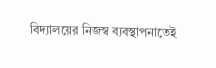বিদ্যালয়ের নিজস্ব ব্যবস্থাপনাতেই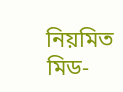নিয়মিত মিড-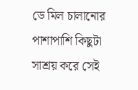ডে মিল চালানোর পাশাপাশি কিছুটা সাশ্রয় করে সেই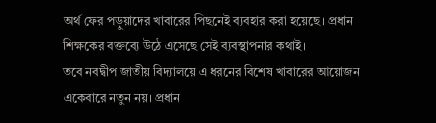অর্থ ফের পড়ুয়াদের খাবারের পিছনেই ব্যবহার করা হয়েছে। প্রধান শিক্ষকের বক্তব্যে উঠে এসেছে সেই ব্যবস্থাপনার কথাই।
তবে নবদ্বীপ জাতীয় বিদ্যালয়ে এ ধরনের বিশেষ খাবারের আয়োজন একেবারে নতুন নয়। প্রধান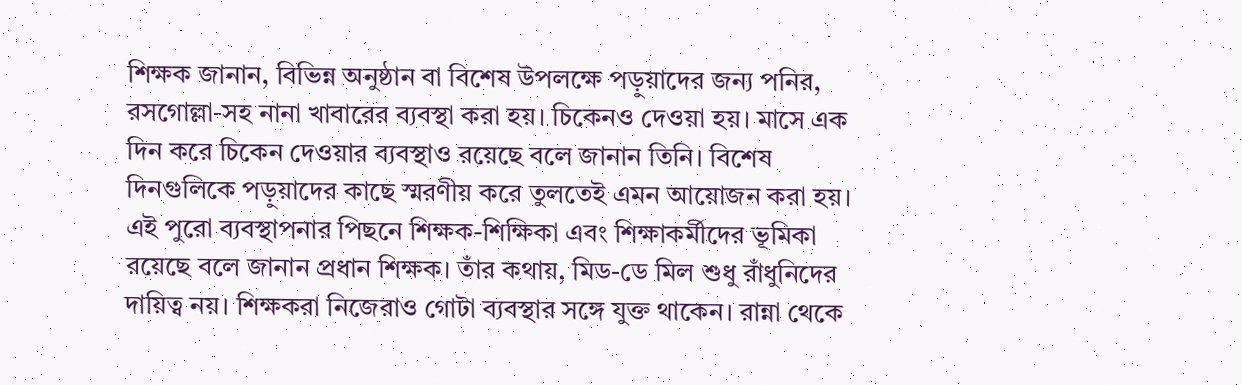শিক্ষক জানান, বিভিন্ন অনুষ্ঠান বা বিশেষ উপলক্ষে পড়ুয়াদের জন্য পনির, রসগোল্লা-সহ নানা খাবারের ব্যবস্থা করা হয়। চিকেনও দেওয়া হয়। মাসে এক দিন করে চিকেন দেওয়ার ব্যবস্থাও রয়েছে বলে জানান তিনি। বিশেষ দিনগুলিকে পড়ুয়াদের কাছে স্মরণীয় করে তুলতেই এমন আয়োজন করা হয়।
এই পুরো ব্যবস্থাপনার পিছনে শিক্ষক-শিক্ষিকা এবং শিক্ষাকর্মীদের ভূমিকা রয়েছে বলে জানান প্রধান শিক্ষক। তাঁর কথায়, মিড-ডে মিল শুধু রাঁধুনিদের দায়িত্ব নয়। শিক্ষকরা নিজেরাও গোটা ব্যবস্থার সঙ্গে যুক্ত থাকেন। রান্না থেকে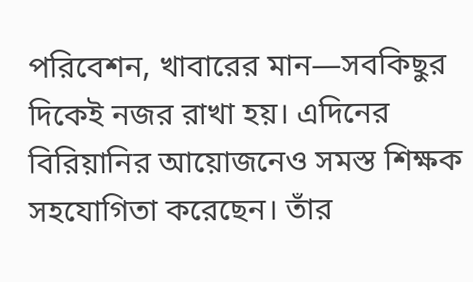পরিবেশন, খাবারের মান—সবকিছুর দিকেই নজর রাখা হয়। এদিনের বিরিয়ানির আয়োজনেও সমস্ত শিক্ষক সহযোগিতা করেছেন। তাঁর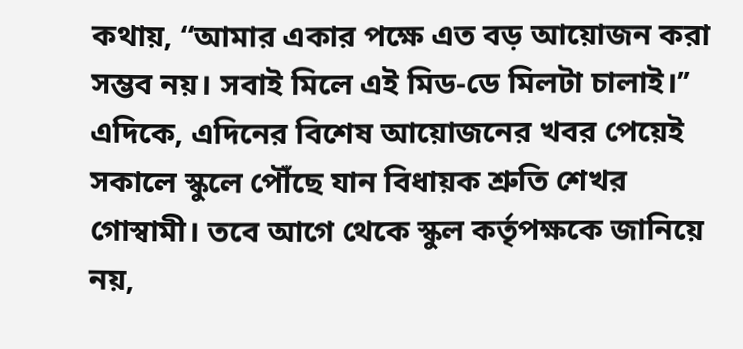কথায়, ‘‘আমার একার পক্ষে এত বড় আয়োজন করা সম্ভব নয়। সবাই মিলে এই মিড-ডে মিলটা চালাই।’’
এদিকে, এদিনের বিশেষ আয়োজনের খবর পেয়েই সকালে স্কুলে পৌঁছে যান বিধায়ক শ্রুতি শেখর গোস্বামী। তবে আগে থেকে স্কুল কর্তৃপক্ষকে জানিয়ে নয়,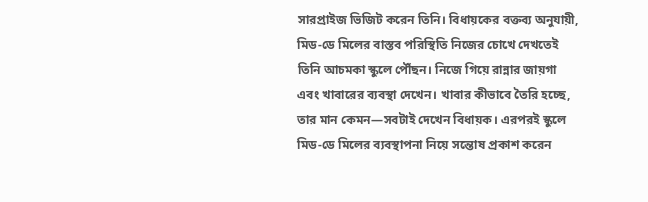সারপ্রাইজ ভিজিট করেন তিনি। বিধায়কের বক্তব্য অনুযায়ী, মিড-ডে মিলের বাস্তব পরিস্থিতি নিজের চোখে দেখতেই তিনি আচমকা স্কুলে পৌঁছন। নিজে গিয়ে রান্নার জায়গা এবং খাবারের ব্যবস্থা দেখেন। খাবার কীভাবে তৈরি হচ্ছে, তার মান কেমন—সবটাই দেখেন বিধায়ক। এরপরই স্কুলে মিড-ডে মিলের ব্যবস্থাপনা নিয়ে সন্তোষ প্রকাশ করেন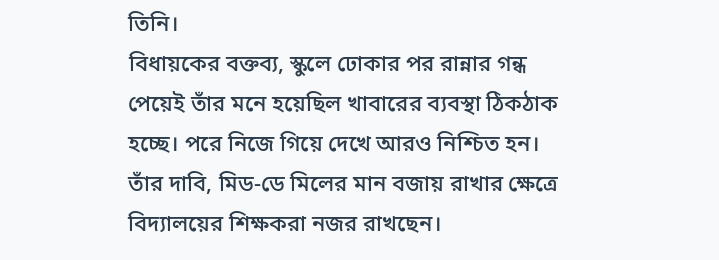তিনি।
বিধায়কের বক্তব্য, স্কুলে ঢোকার পর রান্নার গন্ধ পেয়েই তাঁর মনে হয়েছিল খাবারের ব্যবস্থা ঠিকঠাক হচ্ছে। পরে নিজে গিয়ে দেখে আরও নিশ্চিত হন। তাঁর দাবি, মিড-ডে মিলের মান বজায় রাখার ক্ষেত্রে বিদ্যালয়ের শিক্ষকরা নজর রাখছেন।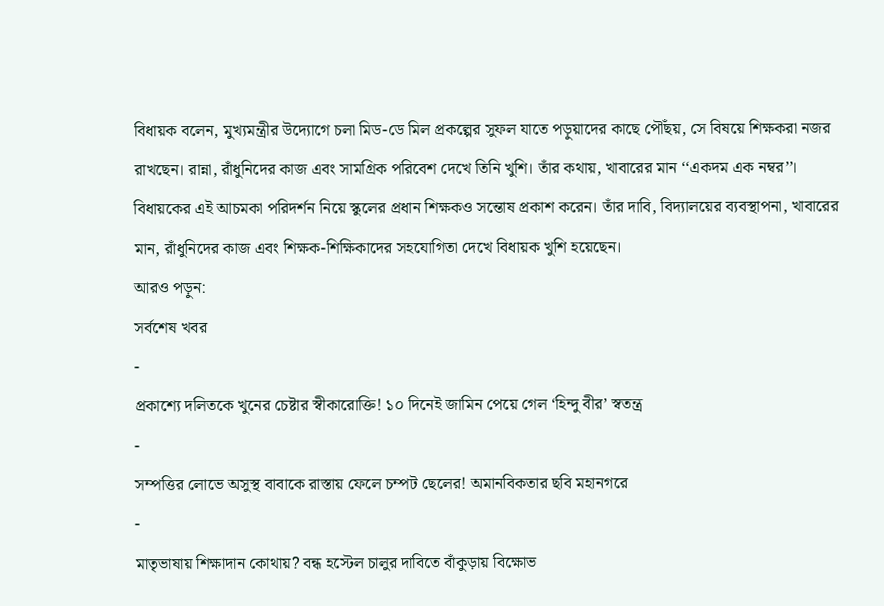বিধায়ক বলেন, মুখ্যমন্ত্রীর উদ্যোগে চলা মিড-ডে মিল প্রকল্পের সুফল যাতে পড়ুয়াদের কাছে পৌঁছয়, সে বিষয়ে শিক্ষকরা নজর রাখছেন। রান্না, রাঁধুনিদের কাজ এবং সামগ্রিক পরিবেশ দেখে তিনি খুশি। তাঁর কথায়, খাবারের মান ‘‘একদম এক নম্বর’’। বিধায়কের এই আচমকা পরিদর্শন নিয়ে স্কুলের প্রধান শিক্ষকও সন্তোষ প্রকাশ করেন। তাঁর দাবি, বিদ্যালয়ের ব্যবস্থাপনা, খাবারের মান, রাঁধুনিদের কাজ এবং শিক্ষক-শিক্ষিকাদের সহযোগিতা দেখে বিধায়ক খুশি হয়েছেন।
আরও পড়ুন:
সর্বশেষ খবর
-
প্রকাশ্যে দলিতকে খুনের চেষ্টার স্বীকারোক্তি! ১০ দিনেই জামিন পেয়ে গেল ‘হিন্দু বীর’ স্বতন্ত্র
-
সম্পত্তির লোভে অসুস্থ বাবাকে রাস্তায় ফেলে চম্পট ছেলের! অমানবিকতার ছবি মহানগরে
-
মাতৃভাষায় শিক্ষাদান কোথায়? বন্ধ হস্টেল চালুর দাবিতে বাঁকুড়ায় বিক্ষোভ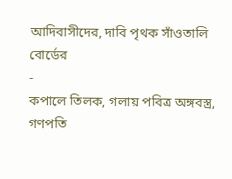আদিবাসীদের, দাবি পৃথক সাঁওতালি বোর্ডের
-
কপালে তিলক, গলায় পবিত্র অঙ্গবস্ত্র, গণপতি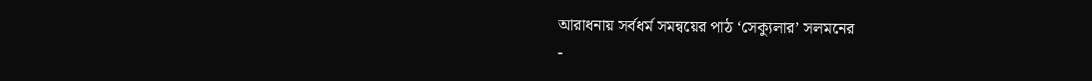আরাধনায় সর্বধর্ম সমন্বয়ের পাঠ ‘সেক্যুলার’ সলমনের
-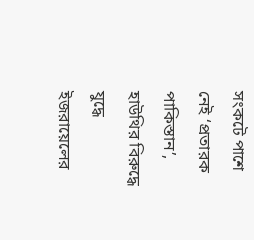সংকটে পাশে নেই ‘প্রতারক পাকিস্তান’, হাউথির বিরুদ্ধে যুদ্ধে ইজরায়েলের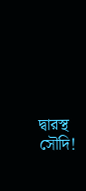দ্বারস্থ সৌদি!